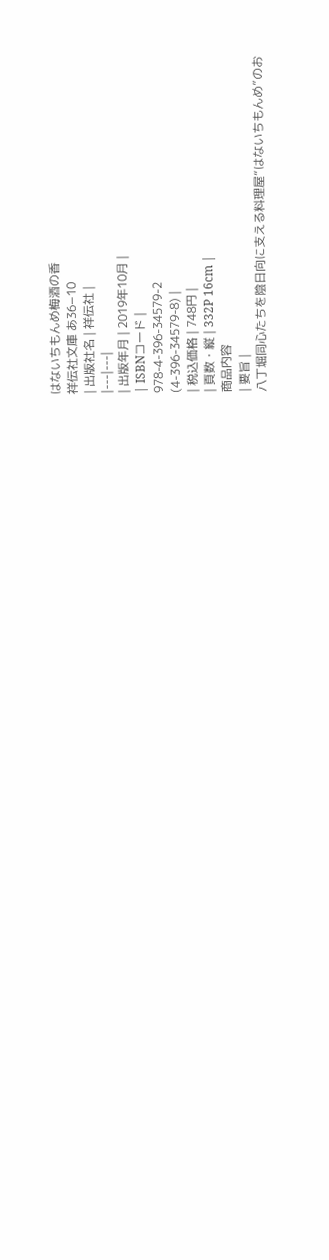はないちもんめ梅酒の香
祥伝社文庫 あ36−10
| 出版社名 | 祥伝社 |
|---|---|
| 出版年月 | 2019年10月 |
| ISBNコード |
978-4-396-34579-2
(4-396-34579-8) |
| 税込価格 | 748円 |
| 頁数・縦 | 332P 16cm |
商品内容
| 要旨 |
八丁堀同心たちを陰日向に支える料理屋“はないちもんめ”のお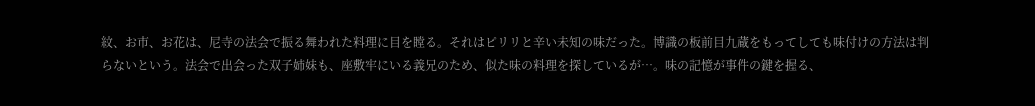紋、お市、お花は、尼寺の法会で振る舞われた料理に目を瞠る。それはピリリと辛い未知の味だった。博識の板前目九蔵をもってしても味付けの方法は判らないという。法会で出会った双子姉妹も、座敷牢にいる義兄のため、似た味の料理を探しているが…。味の記憶が事件の鍵を握る、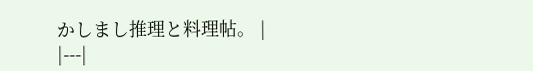かしまし推理と料理帖。 |
|---|